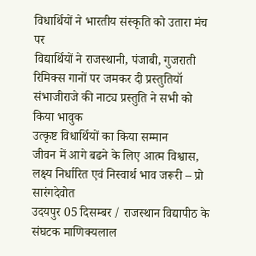विधार्थियों ने भारतीय संस्कृति को उतारा मंच पर
विद्यार्थियों ने राजस्थानी, पंजाबी, गुजराती रिमिक्स गानों पर जमकर दी प्रस्तुतियॉ
संभाजीराजे की नाट्य प्रस्तुति ने सभी को किया भावुक
उत्कृष्ट विधार्थियों का किया सम्मान
जीवन में आगे बढने के लिए आत्म विश्वास, लक्ष्य निर्धारित एवं निस्वार्थ भाव जरूरी – प्रो सारंगदेवोत
उदयपुर 05 दिसम्बर / राजस्थान विद्यापीठ के संघटक माणिक्यलाल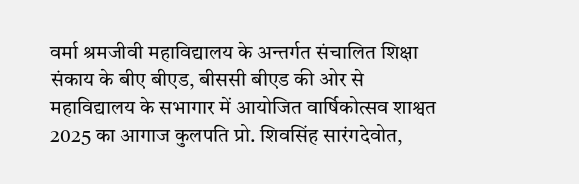वर्मा श्रमजीवी महाविद्यालय के अन्तर्गत संचालित शिक्षा संकाय के बीए बीएड, बीससी बीएड की ओर से महाविद्यालय के सभागार में आयोजित वार्षिकोत्सव शाश्वत 2025 का आगाज कुलपति प्रो. शिवसिंह सारंगदेवोत,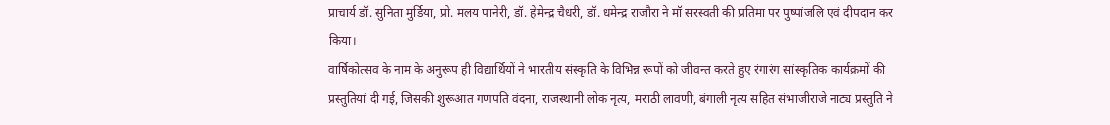प्राचार्य डॉ. सुनिता मुर्डिया, प्रो. मलय पानेरी, डॉ. हेमेन्द्र चैधरी, डॉ. धमेन्द्र राजौरा ने मॉ सरस्वती की प्रतिमा पर पुष्पांजलि एवं दीपदान कर किया।
वार्षिकोत्सव के नाम के अनुरूप ही विद्यार्थियों ने भारतीय संस्कृति के विभिन्न रूपों को जीवन्त करते हुए रंगारंग सांस्कृतिक कार्यक्रमों की प्रस्तुतियां दी गई, जिसकी शुरूआत गणपति वंदना, राजस्थानी लोक नृत्य, मराठी लावणी, बंगाली नृत्य सहित संभाजीराजे नाट्य प्रस्तुति ने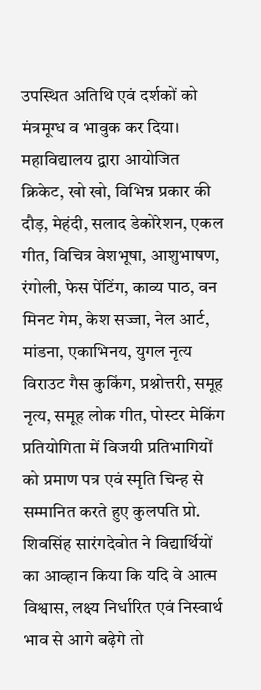उपस्थित अतिथि एवं दर्शकों को मंत्रमूग्ध व भावुक कर दिया।
महाविद्यालय द्वारा आयोजित क्रिकेट, खो खो, विभिन्न प्रकार की दौड़, मेहंदी, सलाद डेकोरेशन, एकल गीत, विचित्र वेशभूषा, आशुभाषण, रंगोली, फेस पेंटिंग, काव्य पाठ, वन मिनट गेम, केश सज्जा, नेल आर्ट, मांडना, एकाभिनय, युगल नृत्य विराउट गैस कुकिंग, प्रश्नोत्तरी, समूह नृत्य, समूह लोक गीत, पोस्टर मेकिंग प्रतियोगिता में विजयी प्रतिभागियों को प्रमाण पत्र एवं स्मृति चिन्ह से सम्मानित करते हुए कुलपति प्रो. शिवसिंह सारंगदेवोत ने विद्यार्थियों का आव्हान किया कि यदि वे आत्म विश्वास, लक्ष्य निर्धारित एवं निस्वार्थ भाव से आगे बढ़ेगे तो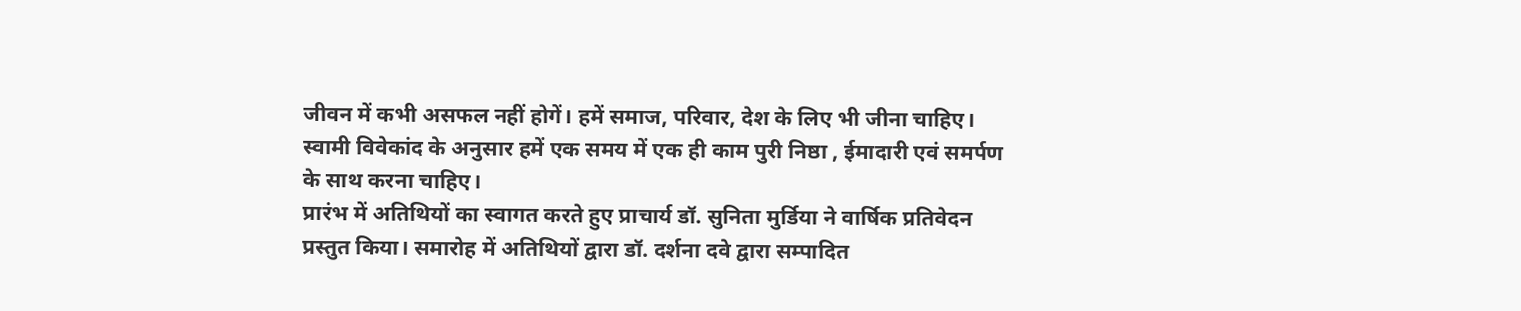जीवन में कभी असफल नहीं होगें। हमें समाज, परिवार, देश के लिए भी जीना चाहिए। स्वामी विवेकांद के अनुसार हमें एक समय में एक ही काम पुरी निष्ठा , ईमादारी एवं समर्पण के साथ करना चाहिए।
प्रारंभ में अतिथियों का स्वागत करते हुए प्राचार्य डॉ. सुनिता मुर्डिया ने वार्षिक प्रतिवेदन प्रस्तुत किया। समारोह में अतिथियों द्वारा डॉ. दर्शना दवे द्वारा सम्पादित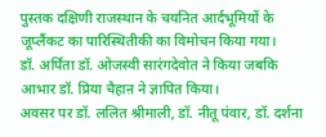पुस्तक दक्षिणी राजस्थान के चयनित आर्दभूमियों के जूप्लैंकट का पारिस्थितीकी का विमोचन किया गया।
डॉ. अर्पिता डॉ. ओजस्वी सारंगदेवोत ने किया जबकि आभार डॉ. प्रिया चैहाऩ ने ज्ञापित किया।
अवसर पर डॉ. ललित श्रीमाली, डॉ. नीतू पंवार, डॉ. दर्शना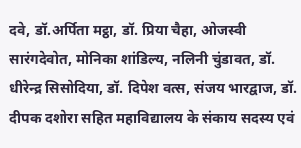दवे, डॉ.अर्पिता मट्ठा, डॉ. प्रिया चैहा, ओजस्वी सारंगदेवोत, मोनिका शांडिल्य, नलिनी चुंडावत, डॉ. धीरेन्द्र सिसोदिया, डॉ. दिपेश वत्स, संजय भारद्वाज, डॉ. दीपक दशोरा सहित महाविद्यालय के संकाय सदस्य एवं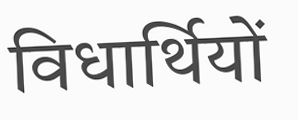विधार्थियों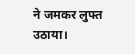ने जमकर लुफ्त उठाया।